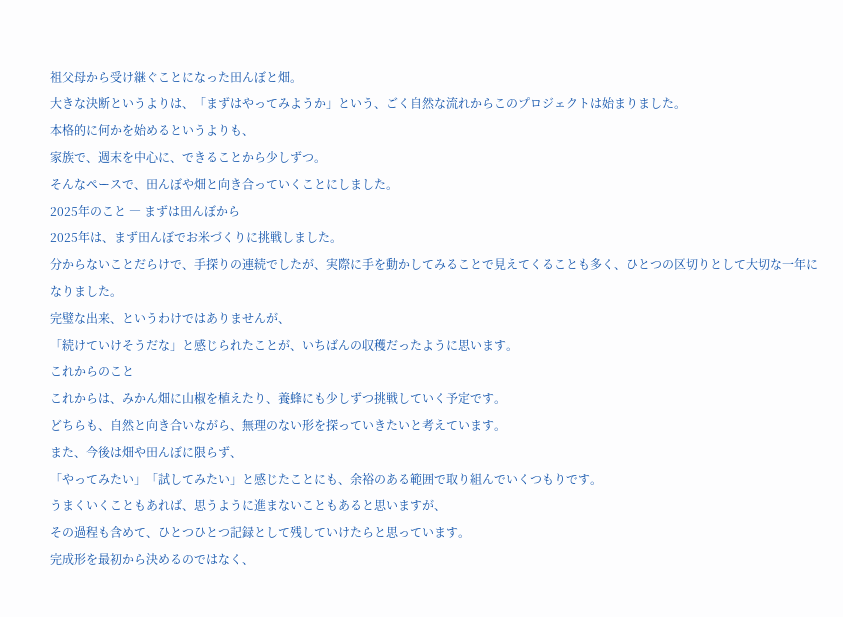祖父母から受け継ぐことになった田んぼと畑。
大きな決断というよりは、「まずはやってみようか」という、ごく自然な流れからこのプロジェクトは始まりました。
本格的に何かを始めるというよりも、
家族で、週末を中心に、できることから少しずつ。
そんなペースで、田んぼや畑と向き合っていくことにしました。
2025年のこと ― まずは田んぼから
2025年は、まず田んぼでお米づくりに挑戦しました。
分からないことだらけで、手探りの連続でしたが、実際に手を動かしてみることで見えてくることも多く、ひとつの区切りとして大切な一年になりました。
完璧な出来、というわけではありませんが、
「続けていけそうだな」と感じられたことが、いちばんの収穫だったように思います。
これからのこと
これからは、みかん畑に山椒を植えたり、養蜂にも少しずつ挑戦していく予定です。
どちらも、自然と向き合いながら、無理のない形を探っていきたいと考えています。
また、今後は畑や田んぼに限らず、
「やってみたい」「試してみたい」と感じたことにも、余裕のある範囲で取り組んでいくつもりです。
うまくいくこともあれば、思うように進まないこともあると思いますが、
その過程も含めて、ひとつひとつ記録として残していけたらと思っています。
完成形を最初から決めるのではなく、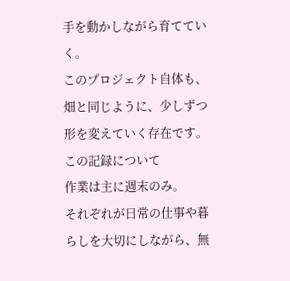手を動かしながら育てていく。
このプロジェクト自体も、畑と同じように、少しずつ形を変えていく存在です。
この記録について
作業は主に週末のみ。
それぞれが日常の仕事や暮らしを大切にしながら、無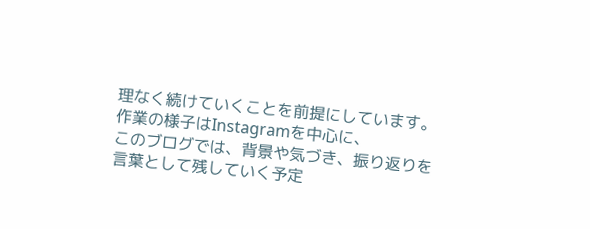理なく続けていくことを前提にしています。
作業の様子はInstagramを中心に、
このブログでは、背景や気づき、振り返りを言葉として残していく予定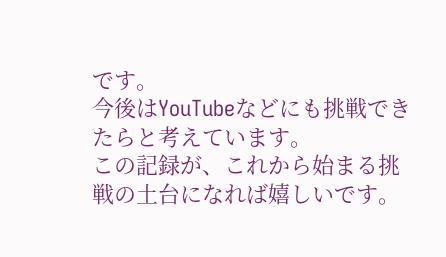です。
今後はYouTubeなどにも挑戦できたらと考えています。
この記録が、これから始まる挑戦の土台になれば嬉しいです。